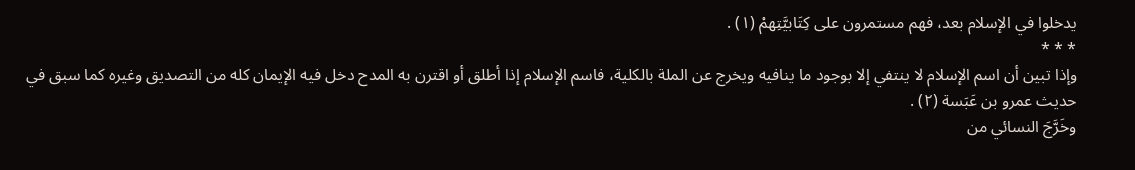يدخلوا في الإسلام بعد، فهم مستمرون على كِتَابيَّتِهمْ (١) .
* * *
وإذا تبين أن اسم الإسلام لا ينتفي إلا بوجود ما ينافيه ويخرج عن الملة بالكلية، فاسم الإسلام إذا أطلق أو اقترن به المدح دخل فيه الإيمان كله من التصديق وغيره كما سبق في حديث عمرو بن عَبَسة (٢) .
وخَرَّجَ النسائي من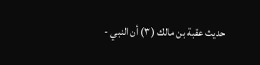حديث عقبة بن مالك (٣) أن النبي -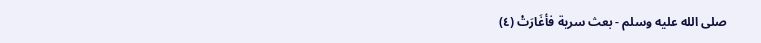صلى الله عليه وسلم - بعث سرية فأغَارَتْ (٤)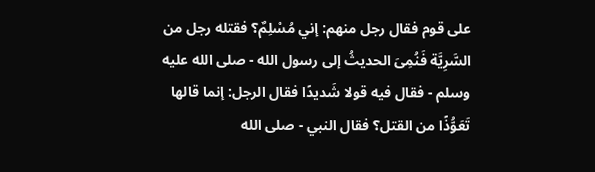على قوم فقال رجل منهم: إني مُسْلِمٌ؟ فقتله رجل من السَّرِيَّة فَنُمِىَ الحديثُ إلى رسول الله - صلى الله عليه وسلم - فقال فيه قولا شَديدًا فقال الرجل: إنما قالها تَعَوُّذًا من القتل؟ فقال النبي - صلى الله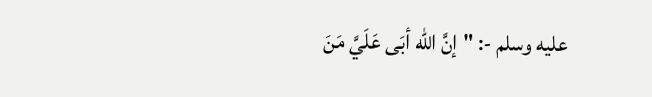عليه وسلم -: "إنَّ الله أبَى عَلَيَّ مَنَ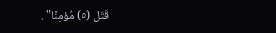قَتَل (٥) مُؤمِنًا" .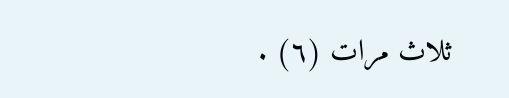ثلاث مرات (٦) .